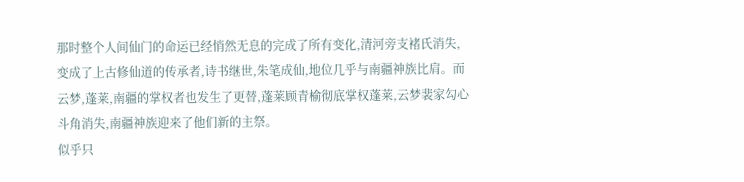那时整个人间仙门的命运已经悄然无息的完成了所有变化,清河旁支褚氏消失,变成了上古修仙道的传承者,诗书继世,朱笔成仙,地位几乎与南疆神族比肩。而云梦,蓬莱,南疆的掌权者也发生了更替,蓬莱顾青榆彻底掌权蓬莱,云梦裴家勾心斗角消失,南疆神族迎来了他们新的主祭。
似乎只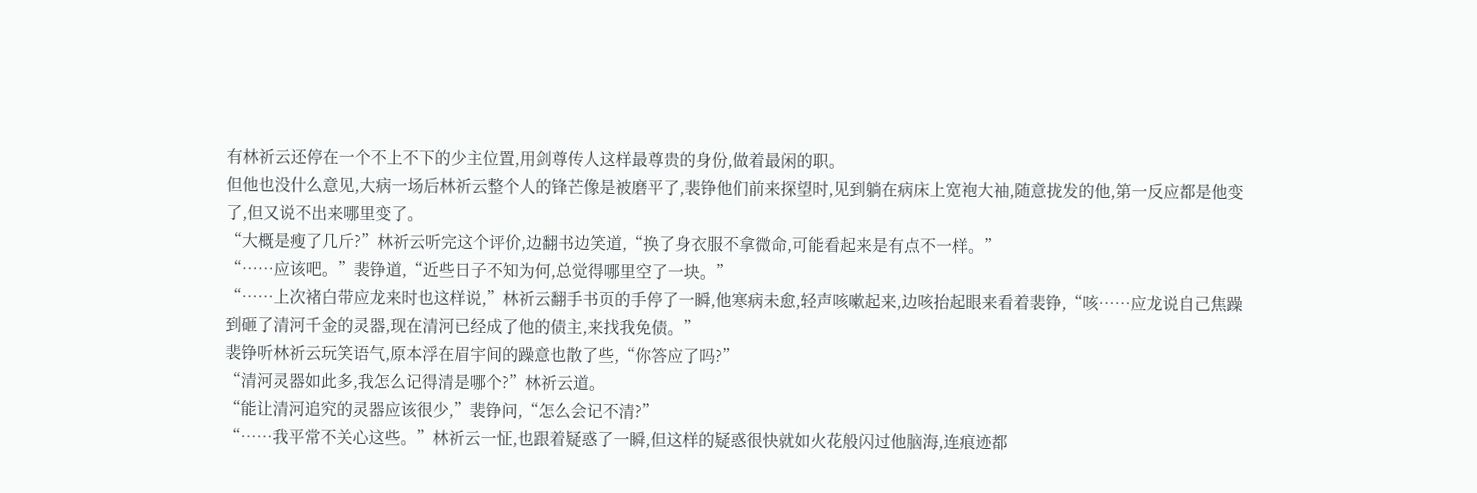有林祈云还停在一个不上不下的少主位置,用剑尊传人这样最尊贵的身份,做着最闲的职。
但他也没什么意见,大病一场后林祈云整个人的锋芒像是被磨平了,裴铮他们前来探望时,见到躺在病床上宽袍大袖,随意拢发的他,第一反应都是他变了,但又说不出来哪里变了。
“大概是瘦了几斤?”林祈云听完这个评价,边翻书边笑道,“换了身衣服不拿微命,可能看起来是有点不一样。”
“……应该吧。”裴铮道,“近些日子不知为何,总觉得哪里空了一块。”
“……上次褚白带应龙来时也这样说,”林祈云翻手书页的手停了一瞬,他寒病未愈,轻声咳嗽起来,边咳抬起眼来看着裴铮,“咳……应龙说自己焦躁到砸了清河千金的灵器,现在清河已经成了他的债主,来找我免债。”
裴铮听林祈云玩笑语气,原本浮在眉宇间的躁意也散了些,“你答应了吗?”
“清河灵器如此多,我怎么记得清是哪个?”林祈云道。
“能让清河追究的灵器应该很少,”裴铮问,“怎么会记不清?”
“……我平常不关心这些。”林祈云一怔,也跟着疑惑了一瞬,但这样的疑惑很快就如火花般闪过他脑海,连痕迹都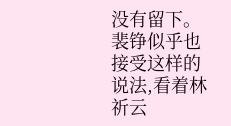没有留下。
裴铮似乎也接受这样的说法,看着林祈云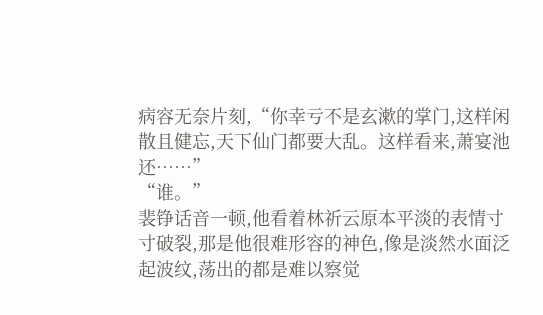病容无奈片刻,“你幸亏不是玄漱的掌门,这样闲散且健忘,天下仙门都要大乱。这样看来,萧宴池还……”
“谁。”
裴铮话音一顿,他看着林祈云原本平淡的表情寸寸破裂,那是他很难形容的神色,像是淡然水面泛起波纹,荡出的都是难以察觉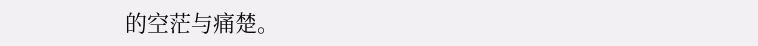的空茫与痛楚。